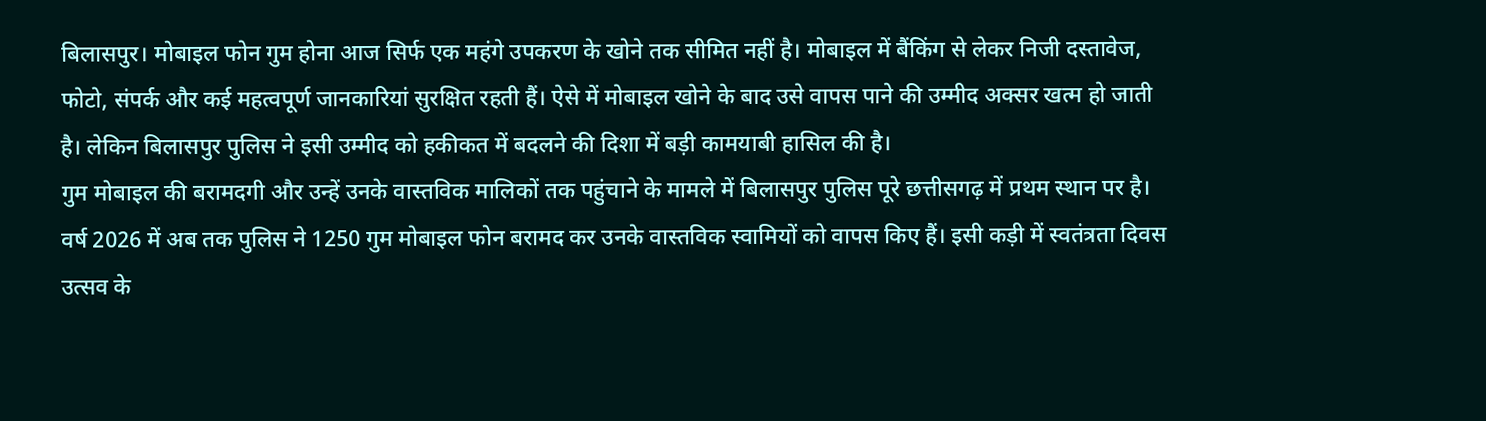बिलासपुर। मोबाइल फोन गुम होना आज सिर्फ एक महंगे उपकरण के खोने तक सीमित नहीं है। मोबाइल में बैंकिंग से लेकर निजी दस्तावेज, फोटो, संपर्क और कई महत्वपूर्ण जानकारियां सुरक्षित रहती हैं। ऐसे में मोबाइल खोने के बाद उसे वापस पाने की उम्मीद अक्सर खत्म हो जाती है। लेकिन बिलासपुर पुलिस ने इसी उम्मीद को हकीकत में बदलने की दिशा में बड़ी कामयाबी हासिल की है।
गुम मोबाइल की बरामदगी और उन्हें उनके वास्तविक मालिकों तक पहुंचाने के मामले में बिलासपुर पुलिस पूरे छत्तीसगढ़ में प्रथम स्थान पर है। वर्ष 2026 में अब तक पुलिस ने 1250 गुम मोबाइल फोन बरामद कर उनके वास्तविक स्वामियों को वापस किए हैं। इसी कड़ी में स्वतंत्रता दिवस उत्सव के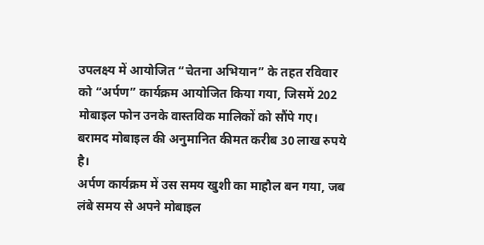उपलक्ष्य में आयोजित “चेतना अभियान” के तहत रविवार को “अर्पण” कार्यक्रम आयोजित किया गया, जिसमें 202 मोबाइल फोन उनके वास्तविक मालिकों को सौंपे गए। बरामद मोबाइल की अनुमानित कीमत करीब 30 लाख रुपये है।
अर्पण कार्यक्रम में उस समय खुशी का माहौल बन गया, जब लंबे समय से अपने मोबाइल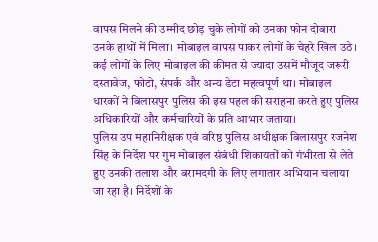वापस मिलने की उम्मीद छोड़ चुके लोगों को उनका फोन दोबारा उनके हाथों में मिला। मोबाइल वापस पाकर लोगों के चेहरे खिल उठे। कई लोगों के लिए मोबाइल की कीमत से ज्यादा उसमें मौजूद जरूरी दस्तावेज, फोटो, संपर्क और अन्य डेटा महत्वपूर्ण था। मोबाइल धारकों ने बिलासपुर पुलिस की इस पहल की सराहना करते हुए पुलिस अधिकारियों और कर्मचारियों के प्रति आभार जताया।
पुलिस उप महानिरीक्षक एवं वरिष्ठ पुलिस अधीक्षक बिलासपुर रजनेश सिंह के निर्देश पर गुम मोबाइल संबंधी शिकायतों को गंभीरता से लेते हुए उनकी तलाश और बरामदगी के लिए लगातार अभियान चलाया जा रहा है। निर्देशों के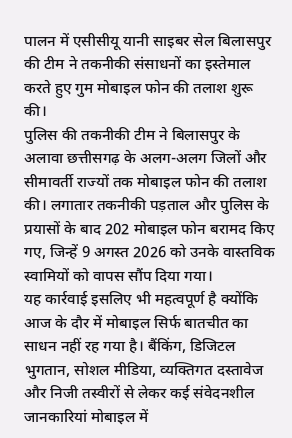पालन में एसीसीयू यानी साइबर सेल बिलासपुर की टीम ने तकनीकी संसाधनों का इस्तेमाल करते हुए गुम मोबाइल फोन की तलाश शुरू की।
पुलिस की तकनीकी टीम ने बिलासपुर के अलावा छत्तीसगढ़ के अलग-अलग जिलों और सीमावर्ती राज्यों तक मोबाइल फोन की तलाश की। लगातार तकनीकी पड़ताल और पुलिस के प्रयासों के बाद 202 मोबाइल फोन बरामद किए गए, जिन्हें 9 अगस्त 2026 को उनके वास्तविक स्वामियों को वापस सौंप दिया गया।
यह कार्रवाई इसलिए भी महत्वपूर्ण है क्योंकि आज के दौर में मोबाइल सिर्फ बातचीत का साधन नहीं रह गया है। बैंकिंग, डिजिटल भुगतान, सोशल मीडिया, व्यक्तिगत दस्तावेज और निजी तस्वीरों से लेकर कई संवेदनशील जानकारियां मोबाइल में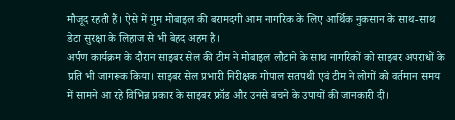मौजूद रहती हैं। ऐसे में गुम मोबाइल की बरामदगी आम नागरिक के लिए आर्थिक नुकसान के साथ-साथ डेटा सुरक्षा के लिहाज से भी बेहद अहम है।
अर्पण कार्यक्रम के दौरान साइबर सेल की टीम ने मोबाइल लौटाने के साथ नागरिकों को साइबर अपराधों के प्रति भी जागरूक किया। साइबर सेल प्रभारी निरीक्षक गोपाल सतपथी एवं टीम ने लोगों को वर्तमान समय में सामने आ रहे विभिन्न प्रकार के साइबर फ्रॉड और उनसे बचने के उपायों की जानकारी दी।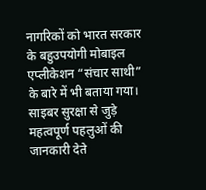नागरिकों को भारत सरकार के बहुउपयोगी मोबाइल एप्लीकेशन “संचार साथी” के बारे में भी बताया गया। साइबर सुरक्षा से जुड़े महत्वपूर्ण पहलुओं की जानकारी देते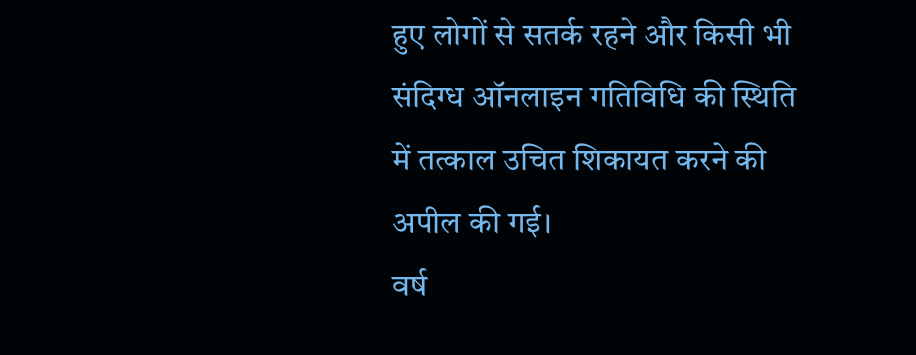हुए लोगों से सतर्क रहने और किसी भी संदिग्ध ऑनलाइन गतिविधि की स्थिति में तत्काल उचित शिकायत करने की अपील की गई।
वर्ष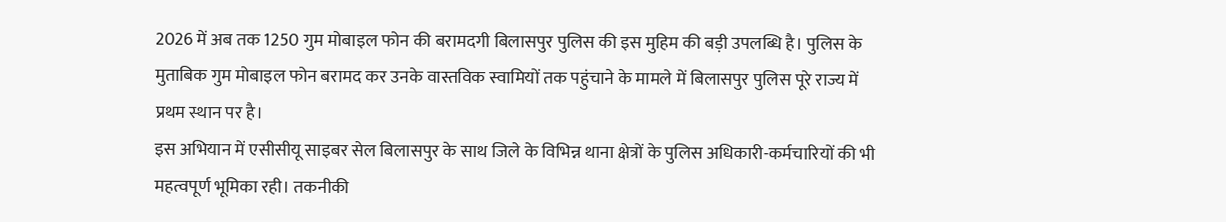2026 में अब तक 1250 गुम मोबाइल फोन की बरामदगी बिलासपुर पुलिस की इस मुहिम की बड़ी उपलब्धि है। पुलिस के मुताबिक गुम मोबाइल फोन बरामद कर उनके वास्तविक स्वामियों तक पहुंचाने के मामले में बिलासपुर पुलिस पूरे राज्य में प्रथम स्थान पर है।
इस अभियान में एसीसीयू साइबर सेल बिलासपुर के साथ जिले के विभिन्न थाना क्षेत्रों के पुलिस अधिकारी-कर्मचारियों की भी महत्वपूर्ण भूमिका रही। तकनीकी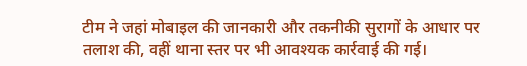टीम ने जहां मोबाइल की जानकारी और तकनीकी सुरागों के आधार पर तलाश की, वहीं थाना स्तर पर भी आवश्यक कार्रवाई की गई।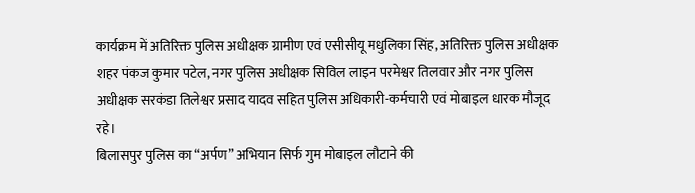कार्यक्रम में अतिरिक्त पुलिस अधीक्षक ग्रामीण एवं एसीसीयू मधुलिका सिंह, अतिरिक्त पुलिस अधीक्षक शहर पंकज कुमार पटेल, नगर पुलिस अधीक्षक सिविल लाइन परमेश्वर तिलवार और नगर पुलिस अधीक्षक सरकंडा तिलेश्वर प्रसाद यादव सहित पुलिस अधिकारी-कर्मचारी एवं मोबाइल धारक मौजूद रहे।
बिलासपुर पुलिस का “अर्पण” अभियान सिर्फ गुम मोबाइल लौटाने की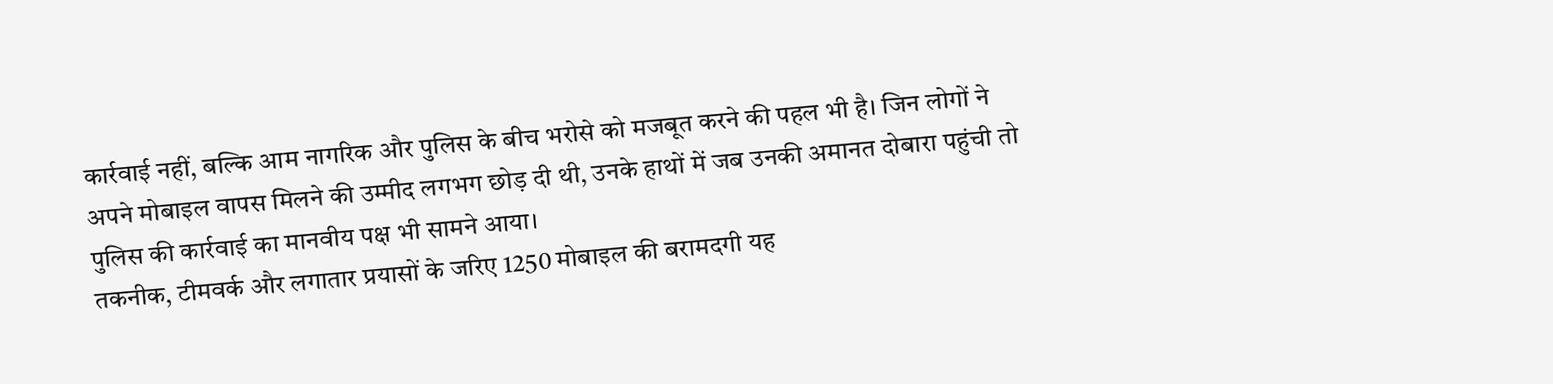कार्रवाई नहीं, बल्कि आम नागरिक और पुलिस के बीच भरोसे को मजबूत करने की पहल भी है। जिन लोगों ने अपने मोबाइल वापस मिलने की उम्मीद लगभग छोड़ दी थी, उनके हाथों में जब उनकी अमानत दोबारा पहुंची तो पुलिस की कार्रवाई का मानवीय पक्ष भी सामने आया।
तकनीक, टीमवर्क और लगातार प्रयासों के जरिए 1250 मोबाइल की बरामदगी यह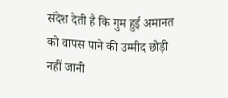संदेश देती है कि गुम हुई अमानत को वापस पाने की उम्मीद छोड़ी नहीं जानी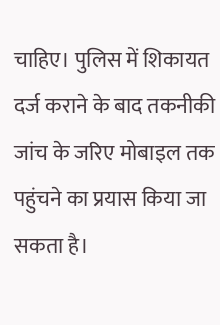चाहिए। पुलिस में शिकायत दर्ज कराने के बाद तकनीकी जांच के जरिए मोबाइल तक पहुंचने का प्रयास किया जा सकता है।